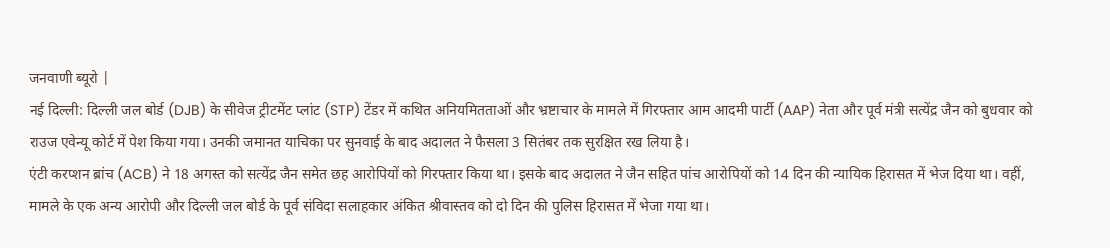जनवाणी ब्यूरो |
नई दिल्ली: दिल्ली जल बोर्ड (DJB) के सीवेज ट्रीटमेंट प्लांट (STP) टेंडर में कथित अनियमितताओं और भ्रष्टाचार के मामले में गिरफ्तार आम आदमी पार्टी (AAP) नेता और पूर्व मंत्री सत्येंद्र जैन को बुधवार को राउज एवेन्यू कोर्ट में पेश किया गया। उनकी जमानत याचिका पर सुनवाई के बाद अदालत ने फैसला 3 सितंबर तक सुरक्षित रख लिया है।
एंटी करप्शन ब्रांच (ACB) ने 18 अगस्त को सत्येंद्र जैन समेत छह आरोपियों को गिरफ्तार किया था। इसके बाद अदालत ने जैन सहित पांच आरोपियों को 14 दिन की न्यायिक हिरासत में भेज दिया था। वहीं, मामले के एक अन्य आरोपी और दिल्ली जल बोर्ड के पूर्व संविदा सलाहकार अंकित श्रीवास्तव को दो दिन की पुलिस हिरासत में भेजा गया था।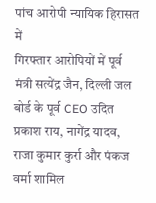पांच आरोपी न्यायिक हिरासत में
गिरफ्तार आरोपियों में पूर्व मंत्री सत्येंद्र जैन, दिल्ली जल बोर्ड के पूर्व CEO उदित प्रकाश राय, नागेंद्र यादव, राजा कुमार कुर्रा और पंकज वर्मा शामिल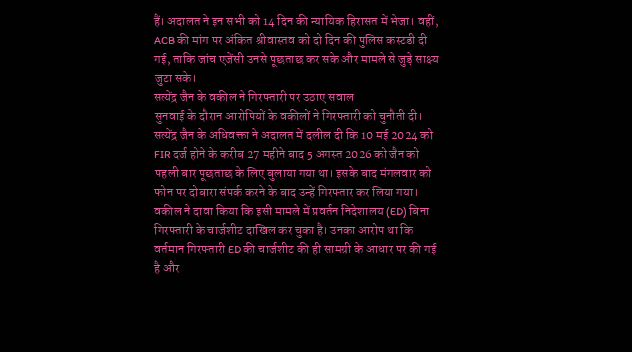हैं। अदालत ने इन सभी को 14 दिन की न्यायिक हिरासत में भेजा। वहीं, ACB की मांग पर अंकित श्रीवास्तव को दो दिन की पुलिस कस्टडी दी गई, ताकि जांच एजेंसी उनसे पूछताछ कर सके और मामले से जुड़े साक्ष्य जुटा सके।
सत्येंद्र जैन के वकील ने गिरफ्तारी पर उठाए सवाल
सुनवाई के दौरान आरोपियों के वकीलों ने गिरफ्तारी को चुनौती दी। सत्येंद्र जैन के अधिवक्ता ने अदालत में दलील दी कि 10 मई 2024 को FIR दर्ज होने के करीब 27 महीने बाद 5 अगस्त 2026 को जैन को पहली बार पूछताछ के लिए बुलाया गया था। इसके बाद मंगलवार को फोन पर दोबारा संपर्क करने के बाद उन्हें गिरफ्तार कर लिया गया।
वकील ने दावा किया कि इसी मामले में प्रवर्तन निदेशालय (ED) बिना गिरफ्तारी के चार्जशीट दाखिल कर चुका है। उनका आरोप था कि वर्तमान गिरफ्तारी ED की चार्जशीट की ही सामग्री के आधार पर की गई है और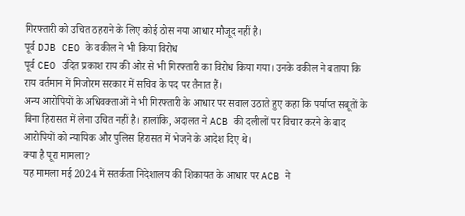गिरफ्तारी को उचित ठहराने के लिए कोई ठोस नया आधार मौजूद नहीं है।
पूर्व DJB CEO के वकील ने भी किया विरोध
पूर्व CEO उदित प्रकाश राय की ओर से भी गिरफ्तारी का विरोध किया गया। उनके वकील ने बताया कि राय वर्तमान में मिजोरम सरकार में सचिव के पद पर तैनात हैं।
अन्य आरोपियों के अधिवक्ताओं ने भी गिरफ्तारी के आधार पर सवाल उठाते हुए कहा कि पर्याप्त सबूतों के बिना हिरासत में लेना उचित नहीं है। हालांकि, अदालत ने ACB की दलीलों पर विचार करने के बाद आरोपियों को न्यायिक और पुलिस हिरासत में भेजने के आदेश दिए थे।
क्या है पूरा मामला?
यह मामला मई 2024 में सतर्कता निदेशालय की शिकायत के आधार पर ACB ने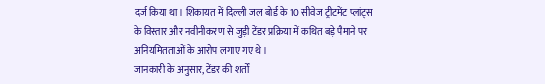दर्ज किया था। शिकायत में दिल्ली जल बोर्ड के 10 सीवेज ट्रीटमेंट प्लांट्स के विस्तार और नवीनीकरण से जुड़ी टेंडर प्रक्रिया में कथित बड़े पैमाने पर अनियमितताओं के आरोप लगाए गए थे।
जानकारी के अनुसार, टेंडर की शर्तों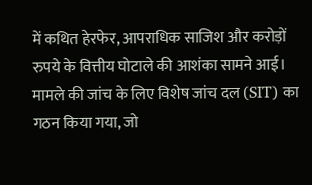में कथित हेरफेर, आपराधिक साजिश और करोड़ों रुपये के वित्तीय घोटाले की आशंका सामने आई। मामले की जांच के लिए विशेष जांच दल (SIT) का गठन किया गया, जो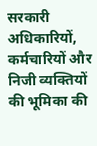सरकारी अधिकारियों, कर्मचारियों और निजी व्यक्तियों की भूमिका की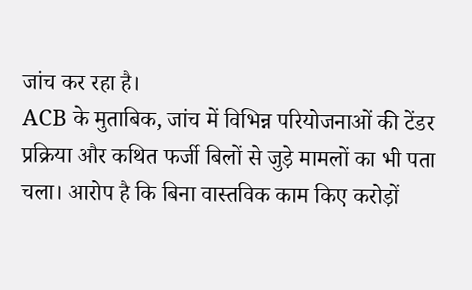जांच कर रहा है।
ACB के मुताबिक, जांच में विभिन्न परियोजनाओं की टेंडर प्रक्रिया और कथित फर्जी बिलों से जुड़े मामलों का भी पता चला। आरोप है कि बिना वास्तविक काम किए करोड़ों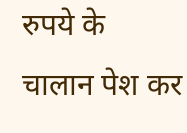रुपये के चालान पेश कर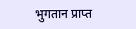भुगतान प्राप्त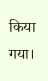किया गया।